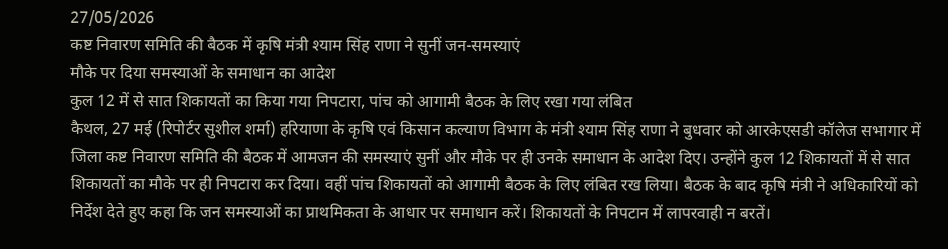27/05/2026
कष्ट निवारण समिति की बैठक में कृषि मंत्री श्याम सिंह राणा ने सुनीं जन-समस्याएं
मौके पर दिया समस्याओं के समाधान का आदेश
कुल 12 में से सात शिकायतों का किया गया निपटारा, पांच को आगामी बैठक के लिए रखा गया लंबित
कैथल, 27 मई (रिपोर्टर सुशील शर्मा) हरियाणा के कृषि एवं किसान कल्याण विभाग के मंत्री श्याम सिंह राणा ने बुधवार को आरकेएसडी कॉलेज सभागार में जिला कष्ट निवारण समिति की बैठक में आमजन की समस्याएं सुनीं और मौके पर ही उनके समाधान के आदेश दिए। उन्होंने कुल 12 शिकायतों में से सात शिकायतों का मौके पर ही निपटारा कर दिया। वहीं पांच शिकायतों को आगामी बैठक के लिए लंबित रख लिया। बैठक के बाद कृषि मंत्री ने अधिकारियों को निर्देश देते हुए कहा कि जन समस्याओं का प्राथमिकता के आधार पर समाधान करें। शिकायतों के निपटान में लापरवाही न बरतें।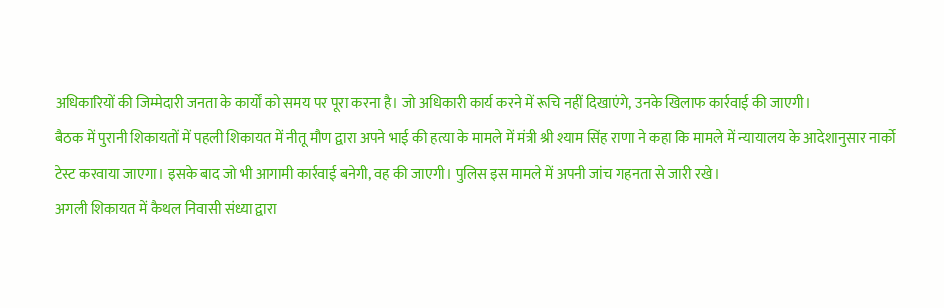अधिकारियों की जिम्मेदारी जनता के कार्यों को समय पर पूरा करना है। जो अधिकारी कार्य करने में रूचि नहीं दिखाएंगे, उनके खिलाफ कार्रवाई की जाएगी।
बैठक में पुरानी शिकायतों में पहली शिकायत में नीतू मौण द्वारा अपने भाई की हत्या के मामले में मंत्री श्री श्याम सिंह राणा ने कहा कि मामले में न्यायालय के आदेशानुसार नार्को टेस्ट करवाया जाएगा। इसके बाद जो भी आगामी कार्रवाई बनेगी, वह की जाएगी। पुलिस इस मामले में अपनी जांच गहनता से जारी रखे।
अगली शिकायत में कैथल निवासी संध्या द्वारा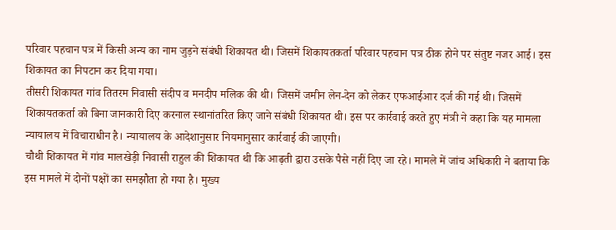परिवार पहचान पत्र में किसी अन्य का नाम जुड़ने संबंधी शिकायत थी। जिसमें शिकायतकर्ता परिवार पहचान पत्र ठीक होने पर संतुष्ट नजर आई। इस शिकायत का निपटान कर दिया गया।
तीसरी शिकायत गांव तितरम निवासी संदीप व मनदीप मलिक की थी। जिसमें जमीन लेन-देन को लेकर एफआईआर दर्ज की गई थी। जिसमें शिकायतकर्ता को बिना जानकारी दिए करनाल स्थानांतरित किए जाने संबंधी शिकायत थी। इस पर कार्रवाई करते हुए मंत्री ने कहा कि यह मामला न्यायालय में विचाराधीन है। न्यायालय के आदेशानुसार नियमानुसार कार्रवाई की जाएगी।
चौथी शिकायत में गांव मालखेड़ी निवासी राहुल की शिकायत थी कि आढ़ती द्वारा उसके पैसे नहीं दिए जा रहे। मामले में जांच अधिकारी ने बताया कि इस मामले में दोनों पक्षों का समझौता हो गया है। मुख्य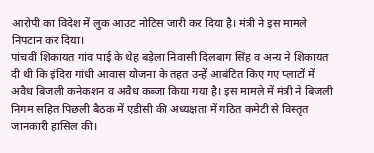आरोपी का विदेश में लुक आउट नोटिस जारी कर दिया है। मंत्री ने इस मामले निपटान कर दिया।
पांचवीं शिकायत गांव पाई के थेह बड़ेला निवासी दिलबाग सिंह व अन्य ने शिकायत दी थी कि इंदिरा गांधी आवास योजना के तहत उन्हें आबंटित किए गए प्लाटों में अवैध बिजली कनेकशन व अवैध कब्जा किया गया है। इस मामले में मंत्री ने बिजली निगम सहित पिछली बैठक में एडीसी की अध्यक्षता में गठित कमेटी से विस्तृत जानकारी हासिल की।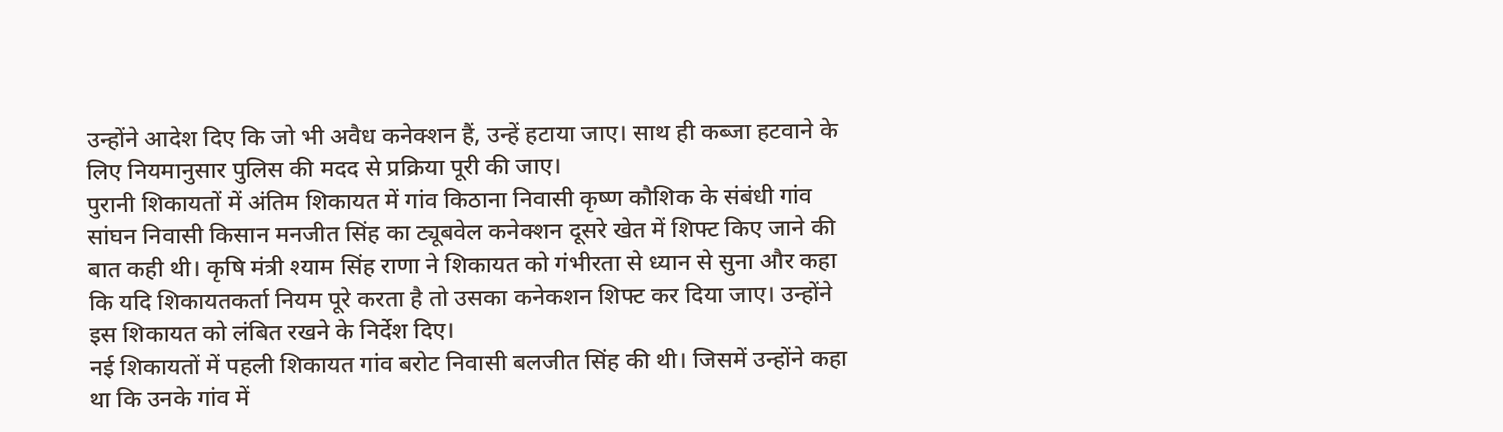उन्होंने आदेश दिए कि जो भी अवैध कनेक्शन हैं, उन्हें हटाया जाए। साथ ही कब्जा हटवाने के लिए नियमानुसार पुलिस की मदद से प्रक्रिया पूरी की जाए।
पुरानी शिकायतों में अंतिम शिकायत में गांव किठाना निवासी कृष्ण कौशिक के संबंधी गांव सांघन निवासी किसान मनजीत सिंह का ट्यूबवेल कनेक्शन दूसरे खेत में शिफ्ट किए जाने की बात कही थी। कृषि मंत्री श्याम सिंह राणा ने शिकायत को गंभीरता से ध्यान से सुना और कहा कि यदि शिकायतकर्ता नियम पूरे करता है तो उसका कनेकशन शिफ्ट कर दिया जाए। उन्होंने इस शिकायत को लंबित रखने के निर्देश दिए।
नई शिकायतों में पहली शिकायत गांव बरोट निवासी बलजीत सिंह की थी। जिसमें उन्होंने कहा था कि उनके गांव में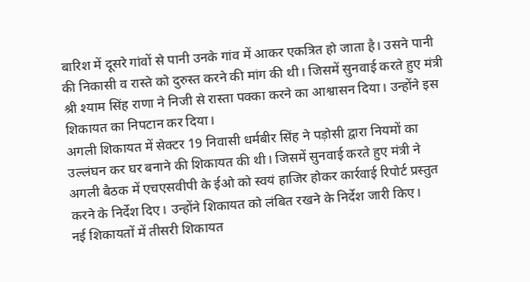बारिश में दूसरे गांवों से पानी उनके गांव में आकर एकत्रित हो जाता है। उसने पानी की निकासी व रास्ते को दुरुस्त करने की मांग की थी। जिसमें सुनवाई करते हुए मंत्री श्री श्याम सिंह राणा ने निजी से रास्ता पक्का करने का आश्वासन दिया। उन्होंने इस शिकायत का निपटान कर दिया।
अगली शिकायत में सेक्टर 19 निवासी धर्मबीर सिंह ने पड़ोसी द्वारा नियमों का उल्लंघन कर घर बनाने की शिकायत की थी। जिसमें सुनवाई करते हुए मंत्री ने अगली बैठक में एचएसवीपी के ईओ को स्वयं हाजिर होकर कार्रवाई रिपोर्ट प्रस्तुत करने के निर्देश दिए। उन्होंने शिकायत को लंबित रखने के निर्देश जारी किए।
नई शिकायतों में तीसरी शिकायत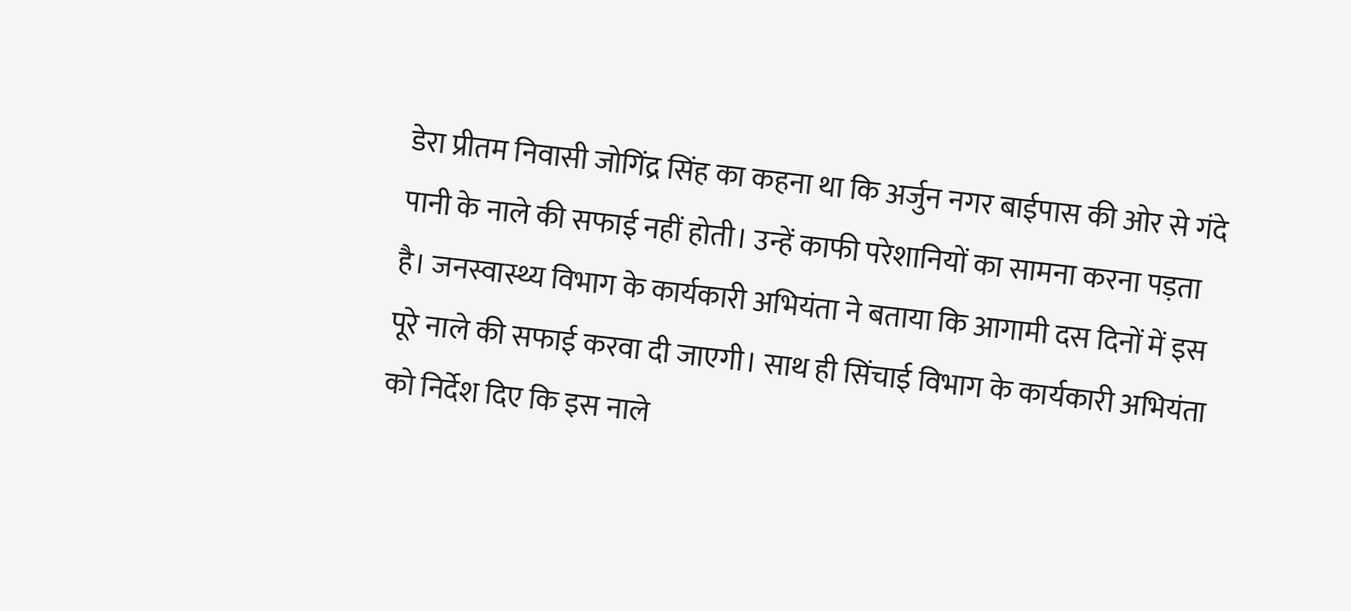डेरा प्रीतम निवासी जोगिंद्र सिंह का कहना था कि अर्जुन नगर बाईपास की ओर से गंदे पानी के नाले की सफाई नहीं होती। उन्हें काफी परेशानियों का सामना करना पड़ता है। जनस्वास्थ्य विभाग के कार्यकारी अभियंता ने बताया कि आगामी दस दिनों में इस पूरे नाले की सफाई करवा दी जाएगी। साथ ही सिंचाई विभाग के कार्यकारी अभियंता को निर्देश दिए कि इस नाले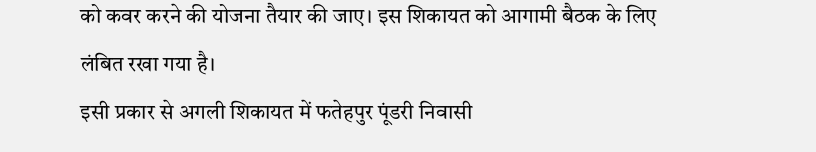को कवर करने की योजना तैयार की जाए। इस शिकायत को आगामी बैठक के लिए लंबित रखा गया है।
इसी प्रकार से अगली शिकायत में फतेहपुर पूंडरी निवासी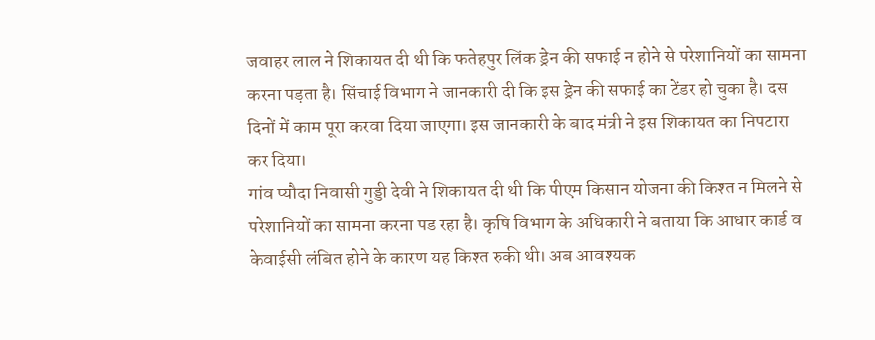जवाहर लाल ने शिकायत दी थी कि फतेहपुर लिंक ड्रेन की सफाई न होने से परेशानियों का सामना करना पड़ता है। सिंचाई विभाग ने जानकारी दी कि इस ड्रेन की सफाई का टेंडर हो चुका है। दस दिनों में काम पूरा करवा दिया जाएगा। इस जानकारी के बाद मंत्री ने इस शिकायत का निपटारा कर दिया।
गांव प्यौदा निवासी गुड्डी देवी ने शिकायत दी थी कि पीएम किसान योजना की किश्त न मिलने से परेशानियों का सामना करना पड रहा है। कृषि विभाग के अधिकारी ने बताया कि आधार कार्ड व केवाईसी लंबित होने के कारण यह किश्त रुकी थी। अब आवश्यक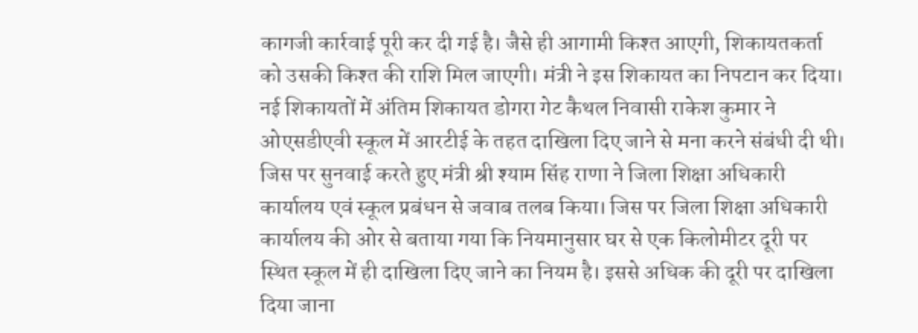कागजी कार्रवाई पूरी कर दी गई है। जैसे ही आगामी किश्त आएगी, शिकायतकर्ता को उसकी किश्त की राशि मिल जाएगी। मंत्री ने इस शिकायत का निपटान कर दिया।
नई शिकायतों में अंतिम शिकायत डोगरा गेट कैथल निवासी राकेश कुमार ने ओएसडीएवी स्कूल में आरटीई के तहत दाखिला दिए जाने से मना करने संबंधी दी थी। जिस पर सुनवाई करते हुए मंत्री श्री श्याम सिंह राणा ने जिला शिक्षा अधिकारी कार्यालय एवं स्कूल प्रबंधन से जवाब तलब किया। जिस पर जिला शिक्षा अधिकारी कार्यालय की ओर से बताया गया कि नियमानुसार घर से एक किलोमीटर दूरी पर स्थित स्कूल में ही दाखिला दिए जाने का नियम है। इससे अधिक की दूरी पर दाखिला दिया जाना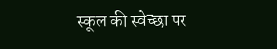स्कूल की स्वेच्छा पर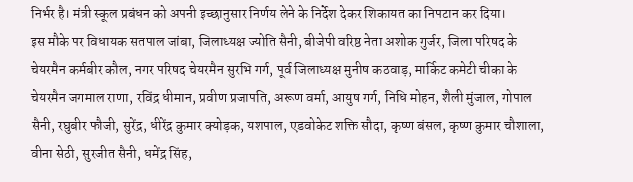निर्भर है। मंत्री स्कूल प्रबंधन को अपनी इच्छानुसार निर्णय लेने के निर्देश देकर शिकायत का निपटान कर दिया।
इस मौके पर विधायक सतपाल जांबा, जिलाध्यक्ष ज्योति सैनी, बीजेपी वरिष्ठ नेता अशोक गुर्जर, जिला परिषद के चेयरमैन कर्मबीर कौल, नगर परिषद चेयरमैन सुरभि गर्ग, पूर्व जिलाध्यक्ष मुनीष कठवाड़, मार्किट कमेटी चीका के चेयरमैन जगमाल राणा, रविंद्र धीमान, प्रवीण प्रजापति, अरूण वर्मा, आयुष गर्ग, निधि मोहन, शैली मुंजाल, गोपाल सैनी, रघुबीर फौजी, सुरेंद्र, धीरेंद्र कुमार क्योड़क, यशपाल, एडवोकेट शक्ति सौदा, कृष्ण बंसल, कृष्ण कुमार चौशाला, वीना सेठी, सुरजीत सैनी, धमेंद्र सिंह,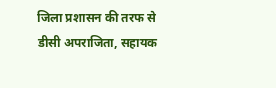जिला प्रशासन की तरफ से डीसी अपराजिता, सहायक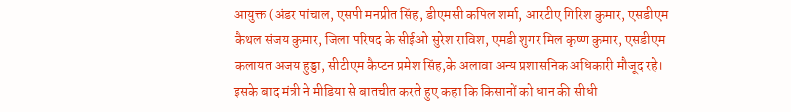आयुक्त (अंडर पांचाल, एसपी मनप्रीत सिंह, डीएमसी कपिल शर्मा, आरटीए गिरिश कुमार, एसडीएम कैथल संजय कुमार, जिला परिषद के सीईओ सुरेश राविश, एमडी शुगर मिल कृष्ण कुमार, एसडीएम कलायत अजय हुड्डा, सीटीएम कैप्टन प्रमेश सिंह,के अलावा अन्य प्रशासनिक अधिकारी मौजूद रहे।
इसके बाद मंत्री ने मीडिया से बातचीत करते हुए कहा कि किसानों को धान की सीधी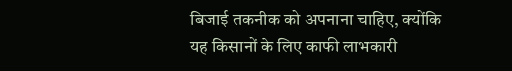बिजाई तकनीक को अपनाना चाहिए, क्योंकि यह किसानों के लिए काफी लाभकारी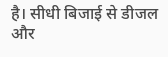है। सीधी बिजाई से डीजल और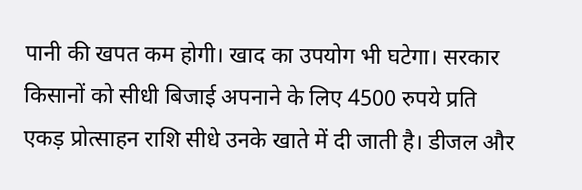पानी की खपत कम होगी। खाद का उपयोग भी घटेगा। सरकार किसानों को सीधी बिजाई अपनाने के लिए 4500 रुपये प्रति एकड़ प्रोत्साहन राशि सीधे उनके खाते में दी जाती है। डीजल और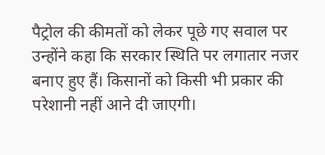पैट्रोल की कीमतों को लेकर पूछे गए सवाल पर उन्होंने कहा कि सरकार स्थिति पर लगातार नजर बनाए हुए हैं। किसानों को किसी भी प्रकार की परेशानी नहीं आने दी जाएगी।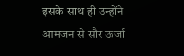इसके साथ ही उन्होंने आमजन से सौर ऊर्जा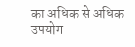का अधिक से अधिक उपयोग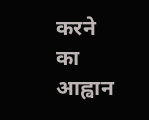करने का आह्वान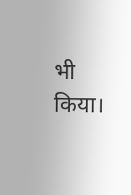भी किया।